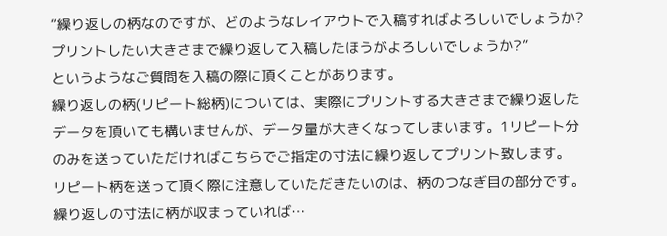“繰り返しの柄なのですが、どのようなレイアウトで入稿すればよろしいでしょうか? プリントしたい大きさまで繰り返して入稿したほうがよろしいでしょうか?”
というようなご質問を入稿の際に頂くことがあります。
繰り返しの柄(リピート総柄)については、実際にプリントする大きさまで繰り返したデータを頂いても構いませんが、データ量が大きくなってしまいます。1リピート分のみを送っていただければこちらでご指定の寸法に繰り返してプリント致します。
リピート柄を送って頂く際に注意していただきたいのは、柄のつなぎ目の部分です。
繰り返しの寸法に柄が収まっていれば…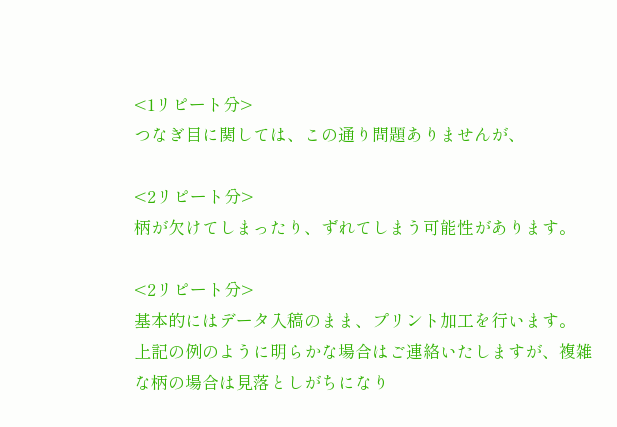<1リピート分>
つなぎ目に関しては、この通り問題ありませんが、

<2リピート分>
柄が欠けてしまったり、ずれてしまう可能性があります。

<2リピート分>
基本的にはデータ入稿のまま、プリント加工を行います。
上記の例のように明らかな場合はご連絡いたしますが、複雑な柄の場合は見落としがちになり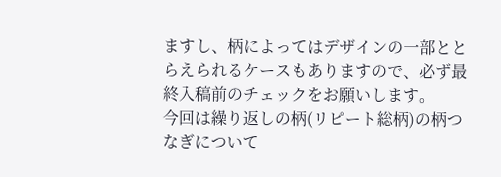ますし、柄によってはデザインの一部ととらえられるケースもありますので、必ず最終入稿前のチェックをお願いします。
今回は繰り返しの柄(リピート総柄)の柄つなぎについて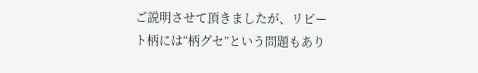ご説明させて頂きましたが、リピート柄には“柄グセ”という問題もあり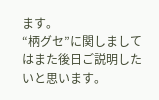ます。
“柄グセ”に関しましてはまた後日ご説明したいと思います。